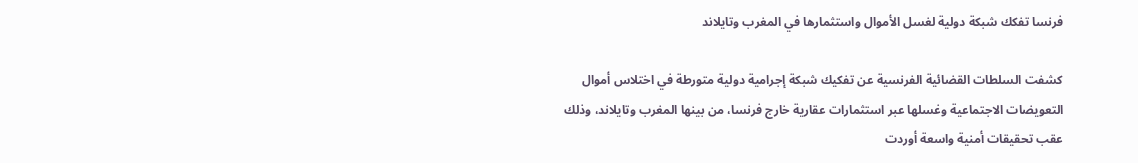فرنسا تفكك شبكة دولية لغسل الأموال واستثمارها في المغرب وتايلاند

كشفت السلطات القضائية الفرنسية عن تفكيك شبكة إجرامية دولية متورطة في اختلاس أموال التعويضات الاجتماعية وغسلها عبر استثمارات عقارية خارج فرنسا، من بينها المغرب وتايلاند، وذلك عقب تحقيقات أمنية واسعة أوردت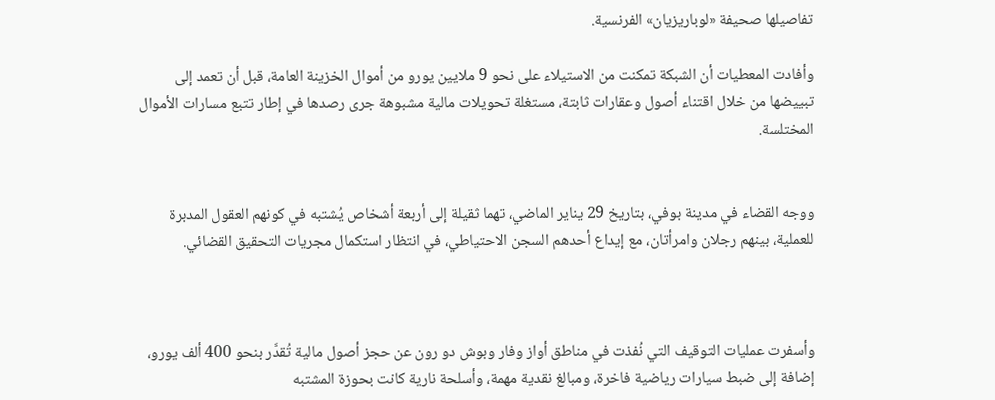تفاصيلها صحيفة «لوباريزيان» الفرنسية.

وأفادت المعطيات أن الشبكة تمكنت من الاستيلاء على نحو 9 ملايين يورو من أموال الخزينة العامة، قبل أن تعمد إلى تبييضها من خلال اقتناء أصول وعقارات ثابتة، مستغلة تحويلات مالية مشبوهة جرى رصدها في إطار تتبع مسارات الأموال المختلسة.


ووجه القضاء في مدينة بوفي، بتاريخ 29 يناير الماضي، تهما ثقيلة إلى أربعة أشخاص يُشتبه في كونهم العقول المدبرة للعملية، بينهم رجلان وامرأتان، مع إيداع أحدهم السجن الاحتياطي، في انتظار استكمال مجريات التحقيق القضائي.



وأسفرت عمليات التوقيف التي نُفذت في مناطق أواز وفار وبوش دو رون عن حجز أصول مالية تُقدَّر بنحو 400 ألف يورو، إضافة إلى ضبط سيارات رياضية فاخرة، ومبالغ نقدية مهمة، وأسلحة نارية كانت بحوزة المشتبه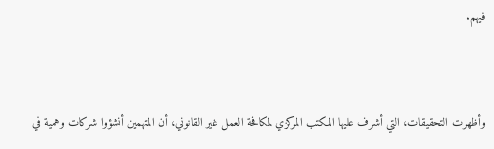فيهم.



وأظهرت التحقيقات، التي أشرف عليها المكتب المركزي لمكافحة العمل غير القانوني، أن المتهمين أنشؤوا شركات وهمية في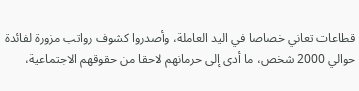قطاعات تعاني خصاصا في اليد العاملة، وأصدروا كشوف رواتب مزورة لفائدة حوالي 2000 شخص، ما أدى إلى حرمانهم لاحقا من حقوقهم الاجتماعية،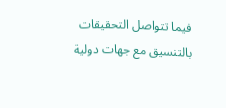فيما تتواصل التحقيقات بالتنسيق مع جهات دولية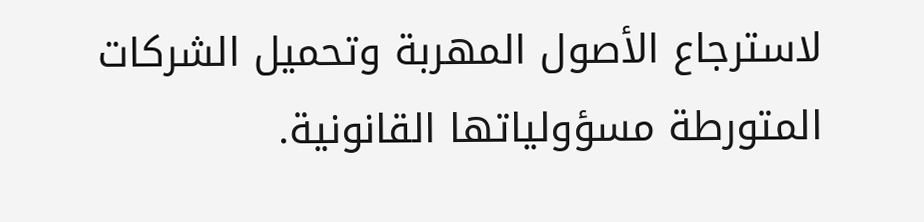لاسترجاع الأصول المهربة وتحميل الشركات المتورطة مسؤولياتها القانونية.